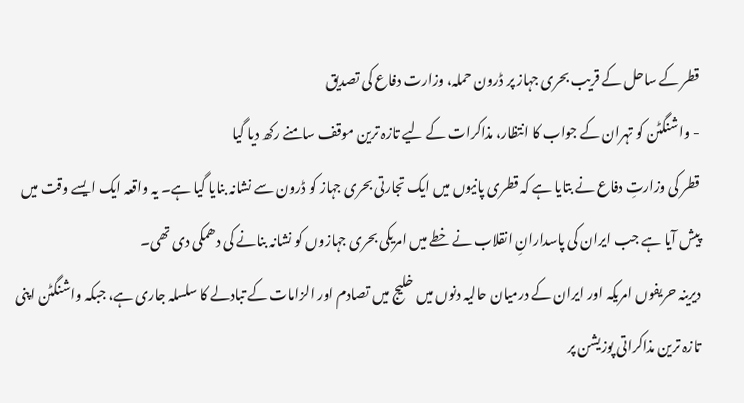قطر کے ساحل کے قریب بحری جہاز پر ڈرون حملہ، وزارت دفاع کی تصدیق
- واشنگٹن کو تہران کے جواب کا انتظار، مذاکرات کے لیے تازہ ترین موقف سامنے رکھ دیا گیا
قطر کی وزارتِ دفاع نے بتایا ہے کہ قطری پانیوں میں ایک تجارتی بحری جہاز کو ڈرون سے نشانہ بنایا گیا ہے۔ یہ واقعہ ایک ایسے وقت میں پیش آیا ہے جب ایران کی پاسدارانِ انقلاب نے خطے میں امریکی بحری جہازوں کو نشانہ بنانے کی دھمکی دی تھی۔
دیرینہ حریفوں امریکہ اور ایران کے درمیان حالیہ دنوں میں خلیج میں تصادم اور الزامات کے تبادلے کا سلسلہ جاری ہے، جبکہ واشنگٹن اپنی تازہ ترین مذاکراتی پوزیشن پر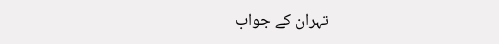تہران کے جواب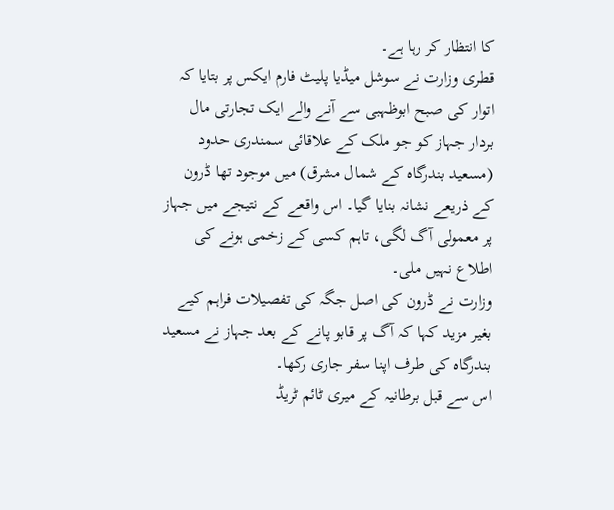کا انتظار کر رہا ہے۔
قطری وزارت نے سوشل میڈیا پلیٹ فارم ایکس پر بتایا کہ اتوار کی صبح ابوظہبی سے آنے والے ایک تجارتی مال بردار جہاز کو جو ملک کے علاقائی سمندری حدود (مسعید بندرگاہ کے شمال مشرق) میں موجود تھا ڈرون کے ذریعے نشانہ بنایا گیا۔ اس واقعے کے نتیجے میں جہاز پر معمولی آگ لگی، تاہم کسی کے زخمی ہونے کی اطلاع نہیں ملی۔
وزارت نے ڈرون کی اصل جگہ کی تفصیلات فراہم کیے بغیر مزید کہا کہ آگ پر قابو پانے کے بعد جہاز نے مسعید بندرگاہ کی طرف اپنا سفر جاری رکھا۔
اس سے قبل برطانیہ کے میری ٹائم ٹریڈ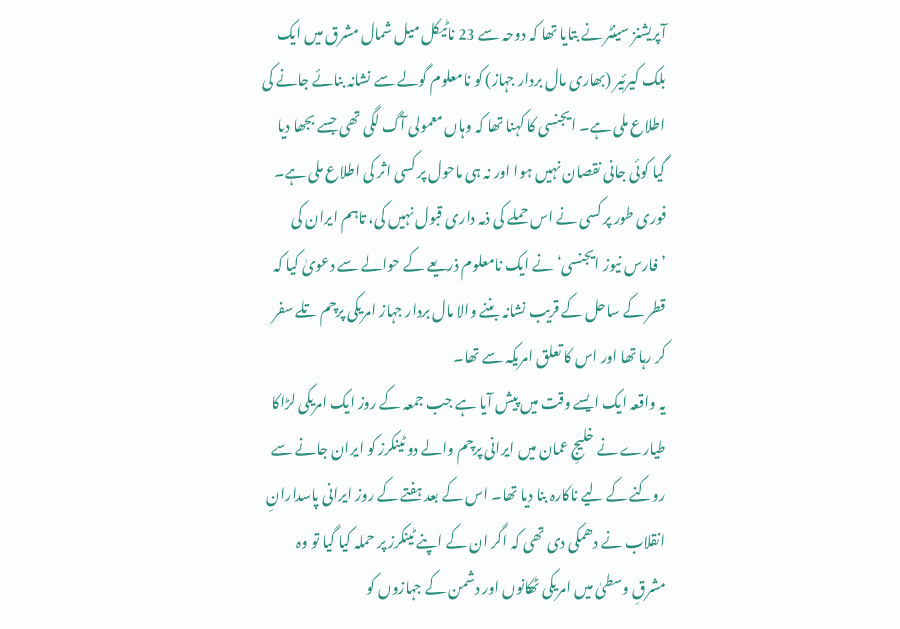آپریشنز سینٹر نے بتایا تھا کہ دوحہ سے 23 ناٹیکل میل شمال مشرق میں ایک بلک کیرئیر (بھاری مال بردار جہاز) کو نامعلوم گولے سے نشانہ بنائے جانے کی اطلاع ملی ہے۔ ایجنسی کا کہنا تھا کہ وہاں معمولی آگ لگی تھی جسے بجھا دیا گیا کوئی جانی نقصان نہیں ہوا اور نہ ہی ماحول پر کسی اثر کی اطلاع ملی ہے۔
فوری طور پر کسی نے اس حملے کی ذمہ داری قبول نہیں کی، تاہم ایران کی ’فارس نیوز ایجنسی‘ نے ایک نامعلوم ذریعے کے حوالے سے دعویٰ کیا کہ قطر کے ساحل کے قریب نشانہ بننے والا مال بردار جہاز امریکی پرچم تلے سفر کر رہا تھا اور اس کا تعلق امریکہ سے تھا۔
یہ واقعہ ایک ایسے وقت میں پیش آیا ہے جب جمعہ کے روز ایک امریکی لڑاکا طیارے نے خلیجِ عمان میں ایرانی پرچم والے دو ٹینکرز کو ایران جانے سے روکنے کے لیے ناکارہ بنا دیا تھا۔ اس کے بعد ہفتے کے روز ایرانی پاسدارانِ انقلاب نے دھمکی دی تھی کہ اگر ان کے اپنے ٹینکرز پر حملہ کیا گیا تو وہ مشرقِ وسطیٰ میں امریکی ٹھکانوں اور دشمن کے جہازوں کو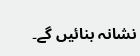نشانہ بنائیں گے۔